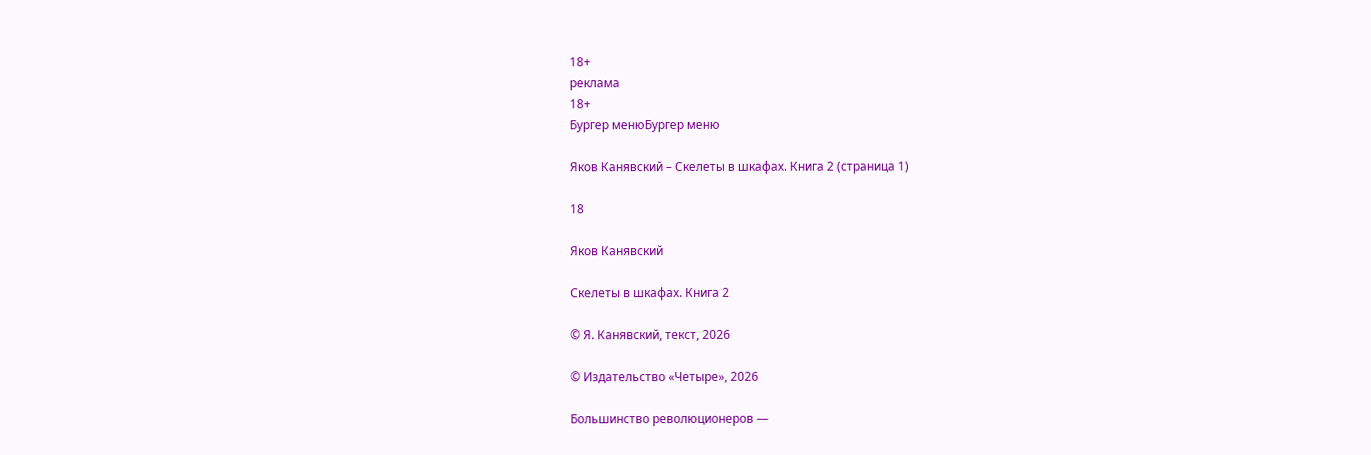18+
реклама
18+
Бургер менюБургер меню

Яков Канявский – Скелеты в шкафах. Книга 2 (страница 1)

18

Яков Канявский

Скелеты в шкафах. Книга 2

© Я. Канявский, текст, 2026

© Издательство «Четыре», 2026

Большинство революционеров —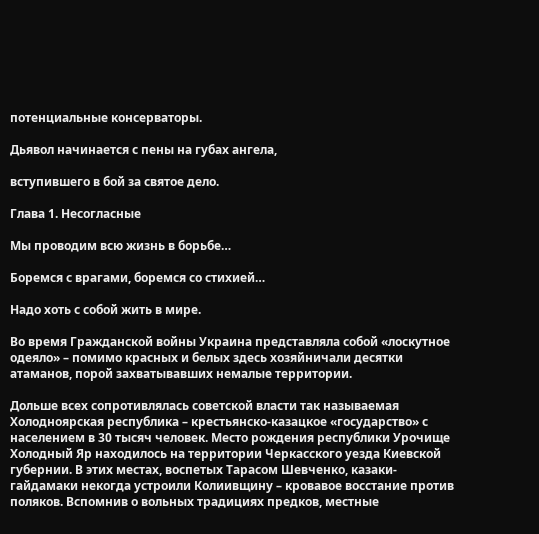потенциальные консерваторы.

Дьявол начинается с пены на губах ангела,

вступившего в бой за святое дело.

Глава 1. Несогласные

Мы проводим всю жизнь в борьбе…

Боремся с врагами, боремся со стихией…

Надо хоть с собой жить в мире.

Во время Гражданской войны Украина представляла собой «лоскутное одеяло» – помимо красных и белых здесь хозяйничали десятки атаманов, порой захватывавших немалые территории.

Дольше всех сопротивлялась советской власти так называемая Холодноярская республика – крестьянско-казацкое «государство» с населением в 30 тысяч человек. Место рождения республики Урочище Холодный Яр находилось на территории Черкасского уезда Киевской губернии. В этих местах, воспетых Тарасом Шевченко, казаки-гайдамаки некогда устроили Колиивщину – кровавое восстание против поляков. Вспомнив о вольных традициях предков, местные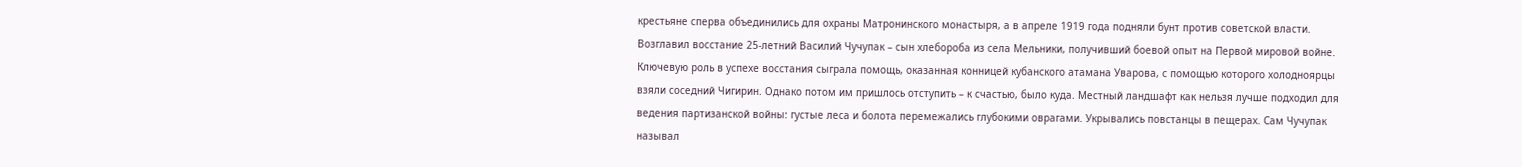крестьяне сперва объединились для охраны Матронинского монастыря, а в апреле 1919 года подняли бунт против советской власти. Возглавил восстание 25-летний Василий Чучупак – сын хлебороба из села Мельники, получивший боевой опыт на Первой мировой войне. Ключевую роль в успехе восстания сыграла помощь, оказанная конницей кубанского атамана Уварова, с помощью которого холодноярцы взяли соседний Чигирин. Однако потом им пришлось отступить – к счастью, было куда. Местный ландшафт как нельзя лучше подходил для ведения партизанской войны: густые леса и болота перемежались глубокими оврагами. Укрывались повстанцы в пещерах. Сам Чучупак называл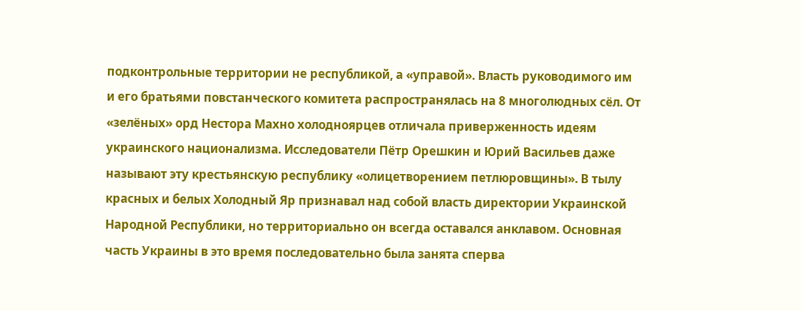подконтрольные территории не республикой, а «управой». Власть руководимого им и его братьями повстанческого комитета распространялась на 8 многолюдных сёл. От «зелёных» орд Нестора Махно холодноярцев отличала приверженность идеям украинского национализма. Исследователи Пётр Орешкин и Юрий Васильев даже называют эту крестьянскую республику «олицетворением петлюровщины». В тылу красных и белых Холодный Яр признавал над собой власть директории Украинской Народной Республики, но территориально он всегда оставался анклавом. Основная часть Украины в это время последовательно была занята сперва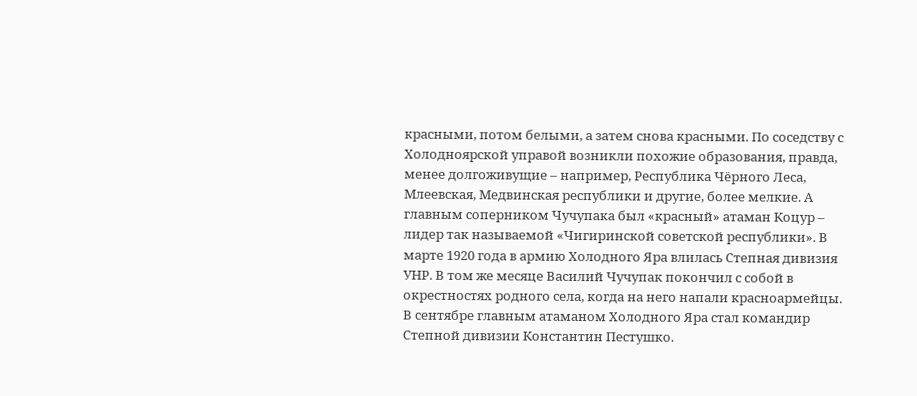красными, потом белыми, а затем снова красными. По соседству с Холодноярской управой возникли похожие образования, правда, менее долгоживущие – например, Республика Чёрного Леса, Млеевская, Медвинская республики и другие, более мелкие. А главным соперником Чучупака был «красный» атаман Коцур – лидер так называемой «Чигиринской советской республики». В марте 1920 года в армию Холодного Яра влилась Степная дивизия УНР. В том же месяце Василий Чучупак покончил с собой в окрестностях родного села, когда на него напали красноармейцы. В сентябре главным атаманом Холодного Яра стал командир Степной дивизии Константин Пестушко.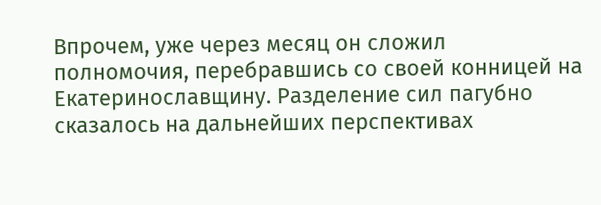Впрочем, уже через месяц он сложил полномочия, перебравшись со своей конницей на Екатеринославщину. Разделение сил пагубно сказалось на дальнейших перспективах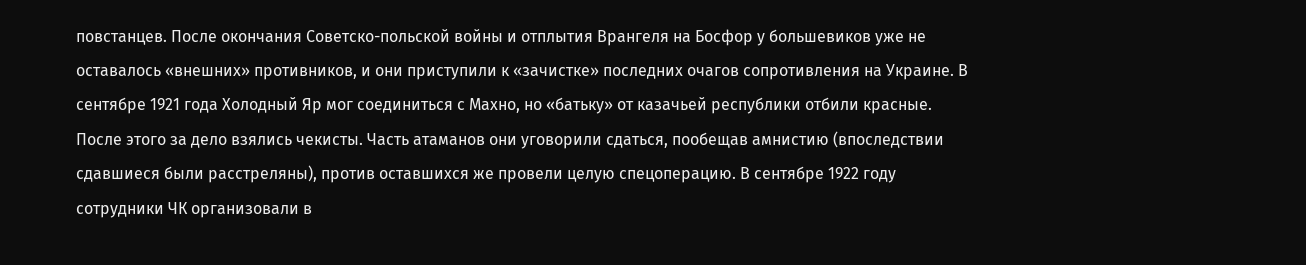повстанцев. После окончания Советско-польской войны и отплытия Врангеля на Босфор у большевиков уже не оставалось «внешних» противников, и они приступили к «зачистке» последних очагов сопротивления на Украине. В сентябре 1921 года Холодный Яр мог соединиться с Махно, но «батьку» от казачьей республики отбили красные. После этого за дело взялись чекисты. Часть атаманов они уговорили сдаться, пообещав амнистию (впоследствии сдавшиеся были расстреляны), против оставшихся же провели целую спецоперацию. В сентябре 1922 году сотрудники ЧК организовали в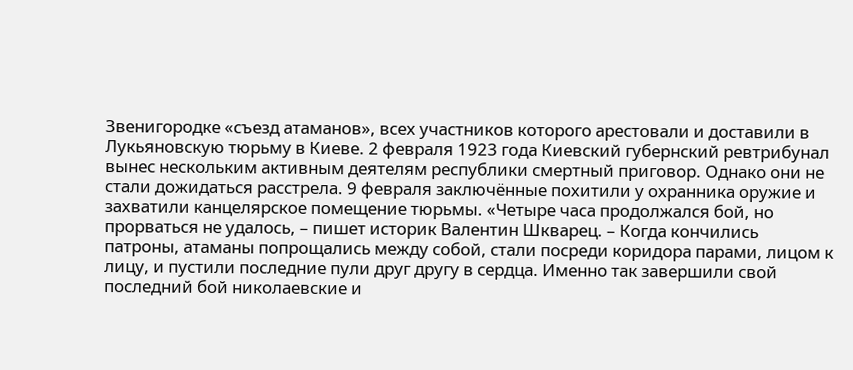Звенигородке «съезд атаманов», всех участников которого арестовали и доставили в Лукьяновскую тюрьму в Киеве. 2 февраля 1923 года Киевский губернский ревтрибунал вынес нескольким активным деятелям республики смертный приговор. Однако они не стали дожидаться расстрела. 9 февраля заключённые похитили у охранника оружие и захватили канцелярское помещение тюрьмы. «Четыре часа продолжался бой, но прорваться не удалось, – пишет историк Валентин Шкварец. – Когда кончились патроны, атаманы попрощались между собой, стали посреди коридора парами, лицом к лицу, и пустили последние пули друг другу в сердца. Именно так завершили свой последний бой николаевские и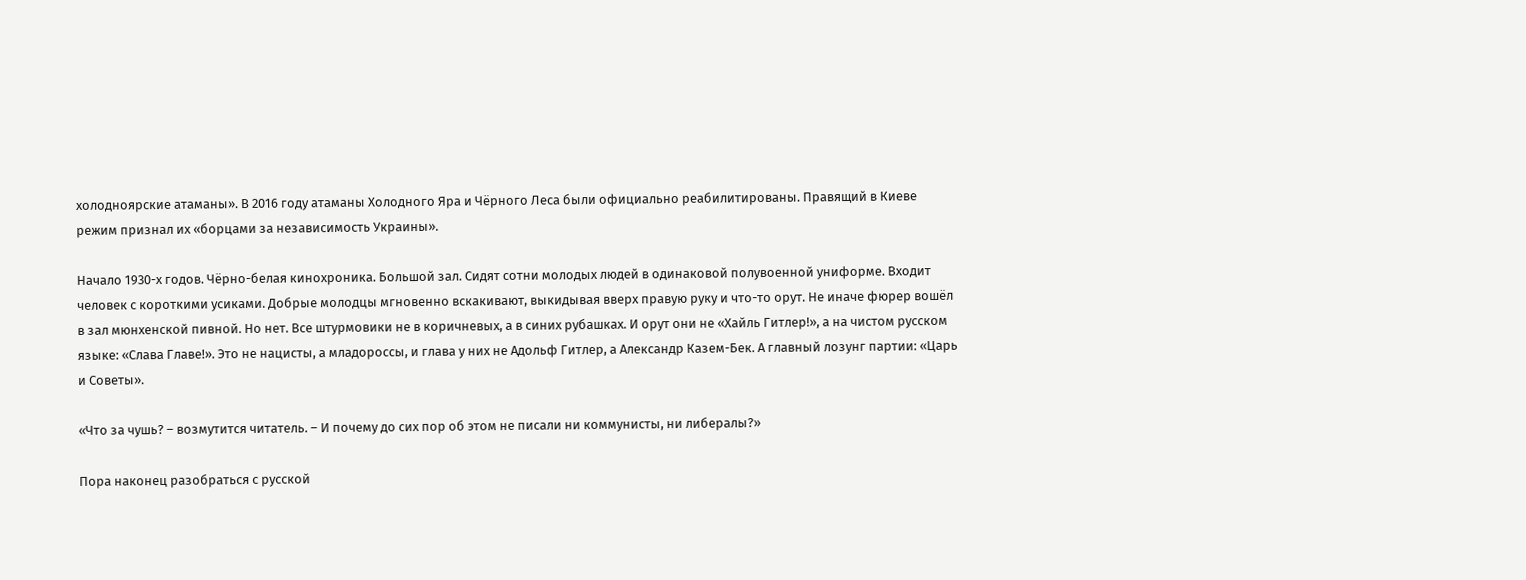холодноярские атаманы». В 2016 году атаманы Холодного Яра и Чёрного Леса были официально реабилитированы. Правящий в Киеве режим признал их «борцами за независимость Украины».

Начало 1930-х годов. Чёрно-белая кинохроника. Большой зал. Сидят сотни молодых людей в одинаковой полувоенной униформе. Входит человек с короткими усиками. Добрые молодцы мгновенно вскакивают, выкидывая вверх правую руку и что-то орут. Не иначе фюрер вошёл в зал мюнхенской пивной. Но нет. Все штурмовики не в коричневых, а в синих рубашках. И орут они не «Хайль Гитлер!», а на чистом русском языке: «Слава Главе!». Это не нацисты, а младороссы, и глава у них не Адольф Гитлер, а Александр Казем-Бек. А главный лозунг партии: «Царь и Советы».

«Что за чушь? – возмутится читатель. – И почему до сих пор об этом не писали ни коммунисты, ни либералы?»

Пора наконец разобраться с русской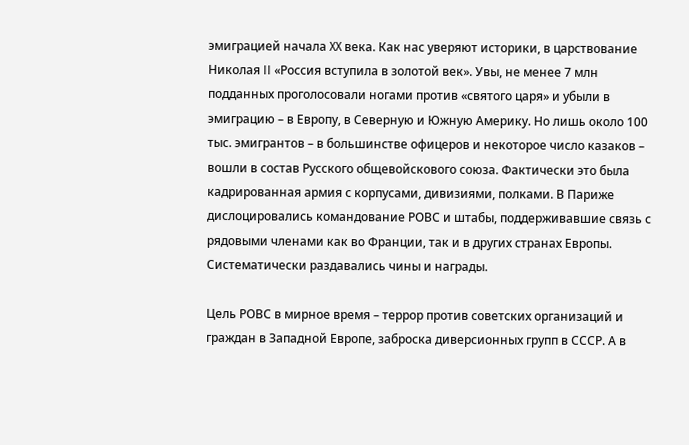эмиграцией начала XX века. Как нас уверяют историки, в царствование Николая II «Россия вступила в золотой век». Увы, не менее 7 млн подданных проголосовали ногами против «святого царя» и убыли в эмиграцию – в Европу, в Северную и Южную Америку. Но лишь около 100 тыс. эмигрантов – в большинстве офицеров и некоторое число казаков – вошли в состав Русского общевойскового союза. Фактически это была кадрированная армия с корпусами, дивизиями, полками. В Париже дислоцировались командование РОВС и штабы, поддерживавшие связь с рядовыми членами как во Франции, так и в других странах Европы. Систематически раздавались чины и награды.

Цель РОВС в мирное время – террор против советских организаций и граждан в Западной Европе, заброска диверсионных групп в СССР. А в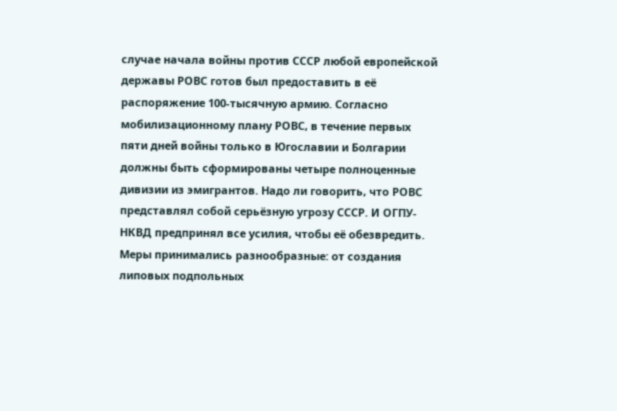случае начала войны против СССР любой европейской державы РОВС готов был предоставить в её распоряжение 100-тысячную армию. Согласно мобилизационному плану РОВС, в течение первых пяти дней войны только в Югославии и Болгарии должны быть сформированы четыре полноценные дивизии из эмигрантов. Надо ли говорить, что РОВС представлял собой серьёзную угрозу СССР. И ОГПУ-НКВД предпринял все усилия, чтобы её обезвредить. Меры принимались разнообразные: от создания липовых подпольных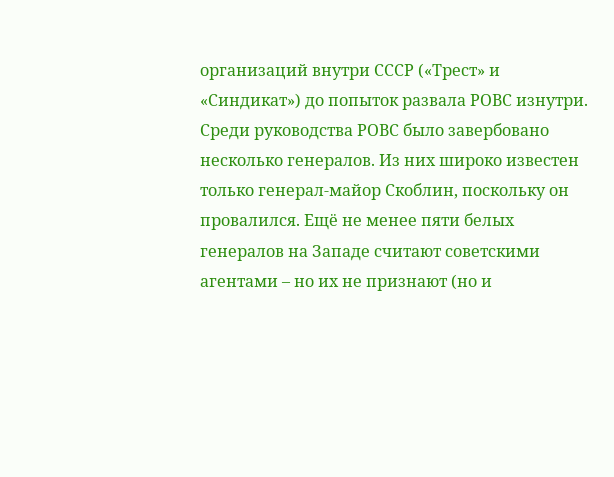организаций внутри СССР («Трест» и «Синдикат») до попыток развала РОВС изнутри. Среди руководства РОВС было завербовано несколько генералов. Из них широко известен только генерал-майор Скоблин, поскольку он провалился. Ещё не менее пяти белых генералов на Западе считают советскими агентами – но их не признают (но и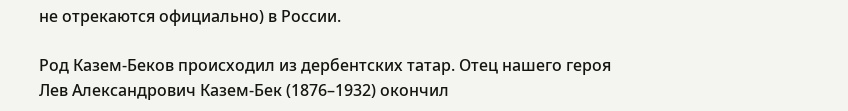не отрекаются официально) в России.

Род Казем-Беков происходил из дербентских татар. Отец нашего героя Лев Александрович Казем-Бек (1876–1932) окончил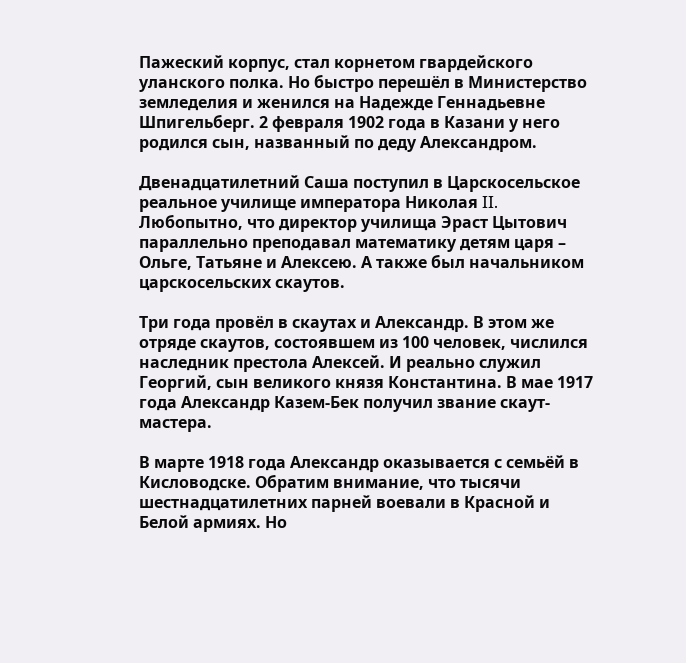Пажеский корпус, стал корнетом гвардейского уланского полка. Но быстро перешёл в Министерство земледелия и женился на Надежде Геннадьевне Шпигельберг. 2 февраля 1902 года в Казани у него родился сын, названный по деду Александром.

Двенадцатилетний Саша поступил в Царскосельское реальное училище императора Николая II. Любопытно, что директор училища Эраст Цытович параллельно преподавал математику детям царя – Ольге, Татьяне и Алексею. А также был начальником царскосельских скаутов.

Три года провёл в скаутах и Александр. В этом же отряде скаутов, состоявшем из 100 человек, числился наследник престола Алексей. И реально служил Георгий, сын великого князя Константина. В мае 1917 года Александр Казем-Бек получил звание скаут-мастера.

В марте 1918 года Александр оказывается с семьёй в Кисловодске. Обратим внимание, что тысячи шестнадцатилетних парней воевали в Красной и Белой армиях. Но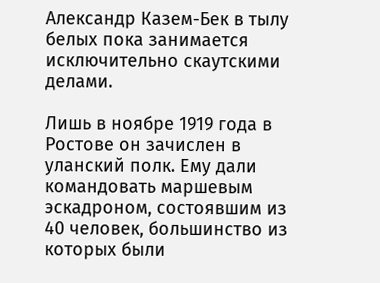Александр Казем-Бек в тылу белых пока занимается исключительно скаутскими делами.

Лишь в ноябре 1919 года в Ростове он зачислен в уланский полк. Ему дали командовать маршевым эскадроном, состоявшим из 40 человек, большинство из которых были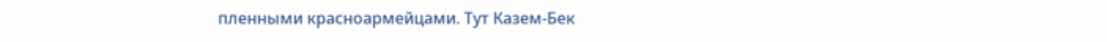пленными красноармейцами. Тут Казем-Бек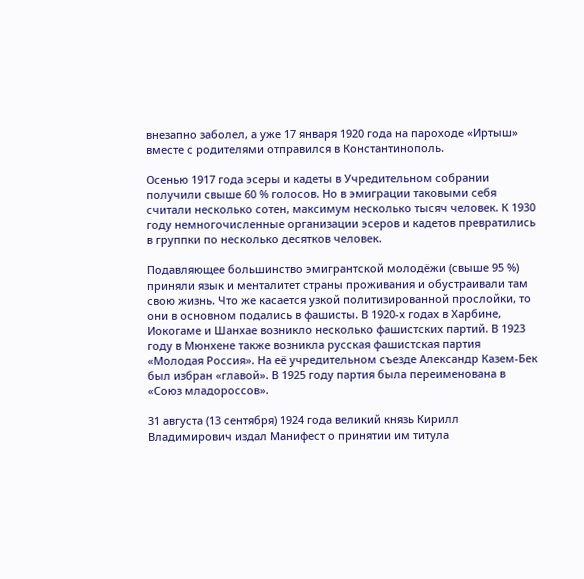внезапно заболел, а уже 17 января 1920 года на пароходе «Иртыш» вместе с родителями отправился в Константинополь.

Осенью 1917 года эсеры и кадеты в Учредительном собрании получили свыше 60 % голосов. Но в эмиграции таковыми себя считали несколько сотен, максимум несколько тысяч человек. К 1930 году немногочисленные организации эсеров и кадетов превратились в группки по несколько десятков человек.

Подавляющее большинство эмигрантской молодёжи (свыше 95 %) приняли язык и менталитет страны проживания и обустраивали там свою жизнь. Что же касается узкой политизированной прослойки, то они в основном подались в фашисты. В 1920-х годах в Харбине, Иокогаме и Шанхае возникло несколько фашистских партий. В 1923 году в Мюнхене также возникла русская фашистская партия «Молодая Россия». На её учредительном съезде Александр Казем-Бек был избран «главой». В 1925 году партия была переименована в «Союз младороссов».

31 августа (13 сентября) 1924 года великий князь Кирилл Владимирович издал Манифест о принятии им титула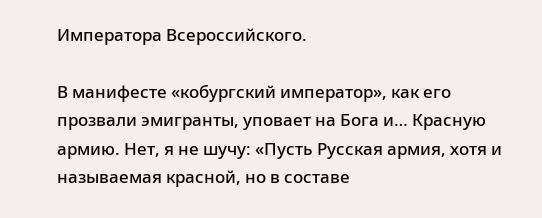Императора Всероссийского.

В манифесте «кобургский император», как его прозвали эмигранты, уповает на Бога и… Красную армию. Нет, я не шучу: «Пусть Русская армия, хотя и называемая красной, но в составе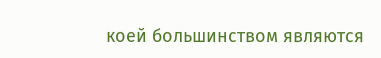коей большинством являются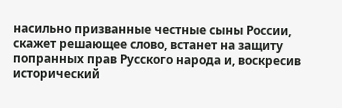насильно призванные честные сыны России, скажет решающее слово, встанет на защиту попранных прав Русского народа и, воскресив исторический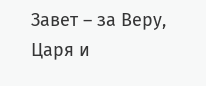Завет – за Веру, Царя и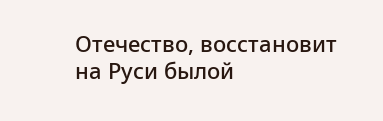Отечество, восстановит на Руси былой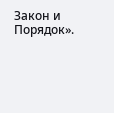Закон и Порядок».